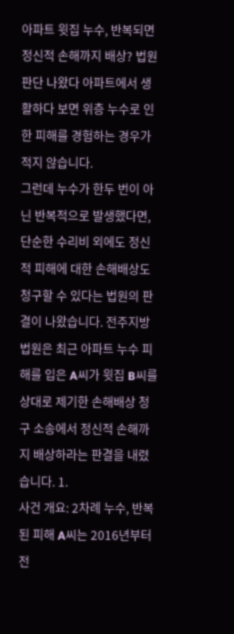아파트 윗집 누수, 반복되면 정신적 손해까지 배상? 법원 판단 나왔다 아파트에서 생활하다 보면 위층 누수로 인한 피해를 경험하는 경우가 적지 않습니다.
그런데 누수가 한두 번이 아닌 반복적으로 발생했다면, 단순한 수리비 외에도 정신적 피해에 대한 손해배상도 청구할 수 있다는 법원의 판결이 나왔습니다. 전주지방법원은 최근 아파트 누수 피해를 입은 A씨가 윗집 B씨를 상대로 제기한 손해배상 청구 소송에서 정신적 손해까지 배상하라는 판결을 내렸습니다. 1.
사건 개요: 2차례 누수, 반복된 피해 A씨는 2016년부터 전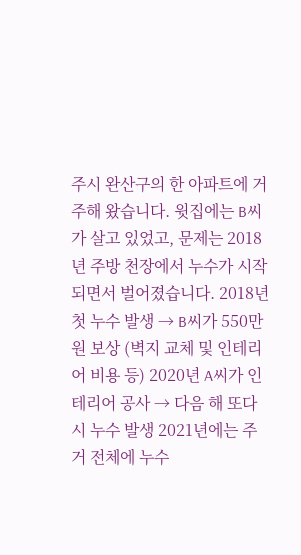주시 완산구의 한 아파트에 거주해 왔습니다. 윗집에는 B씨가 살고 있었고, 문제는 2018년 주방 천장에서 누수가 시작되면서 벌어졌습니다. 2018년 첫 누수 발생 → B씨가 550만 원 보상 (벽지 교체 및 인테리어 비용 등) 2020년 A씨가 인테리어 공사 → 다음 해 또다시 누수 발생 2021년에는 주거 전체에 누수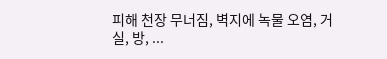피해 천장 무너짐, 벽지에 녹물 오염, 거실, 방, ...